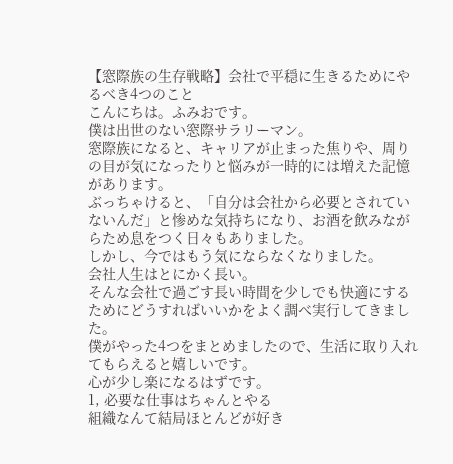【窓際族の生存戦略】会社で平穏に生きるためにやるべき4つのこと
こんにちは。ふみおです。
僕は出世のない窓際サラリーマン。
窓際族になると、キャリアが止まった焦りや、周りの目が気になったりと悩みが一時的には増えた記憶があります。
ぶっちゃけると、「自分は会社から必要とされていないんだ」と惨めな気持ちになり、お酒を飲みながらため息をつく日々もありました。
しかし、今ではもう気にならなくなりました。
会社人生はとにかく長い。
そんな会社で過ごす長い時間を少しでも快適にするためにどうすればいいかをよく調べ実行してきました。
僕がやった4つをまとめましたので、生活に取り入れてもらえると嬉しいです。
心が少し楽になるはずです。
1, 必要な仕事はちゃんとやる
組織なんて結局ほとんどが好き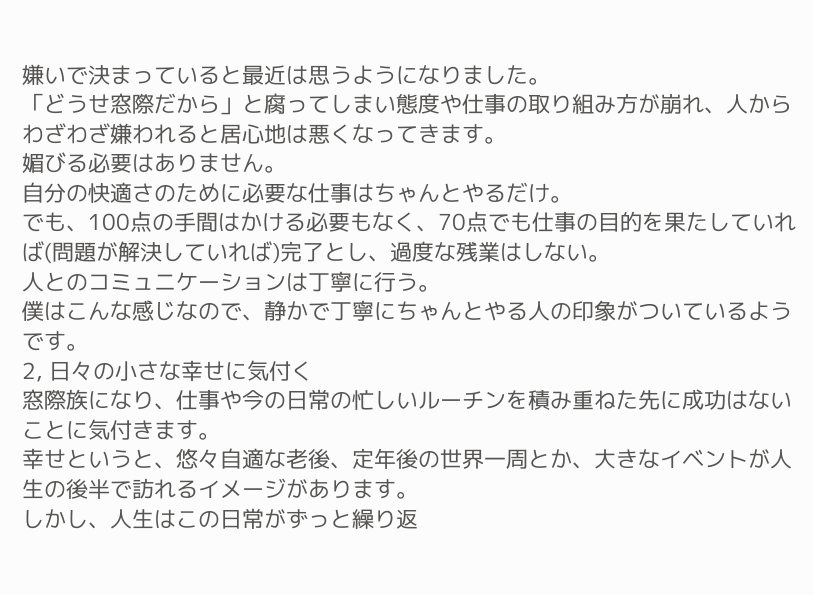嫌いで決まっていると最近は思うようになりました。
「どうせ窓際だから」と腐ってしまい態度や仕事の取り組み方が崩れ、人からわざわざ嫌われると居心地は悪くなってきます。
媚びる必要はありません。
自分の快適さのために必要な仕事はちゃんとやるだけ。
でも、100点の手間はかける必要もなく、70点でも仕事の目的を果たしていれば(問題が解決していれば)完了とし、過度な残業はしない。
人とのコミュニケーションは丁寧に行う。
僕はこんな感じなので、静かで丁寧にちゃんとやる人の印象がついているようです。
2, 日々の小さな幸せに気付く
窓際族になり、仕事や今の日常の忙しいルーチンを積み重ねた先に成功はないことに気付きます。
幸せというと、悠々自適な老後、定年後の世界一周とか、大きなイベントが人生の後半で訪れるイメージがあります。
しかし、人生はこの日常がずっと繰り返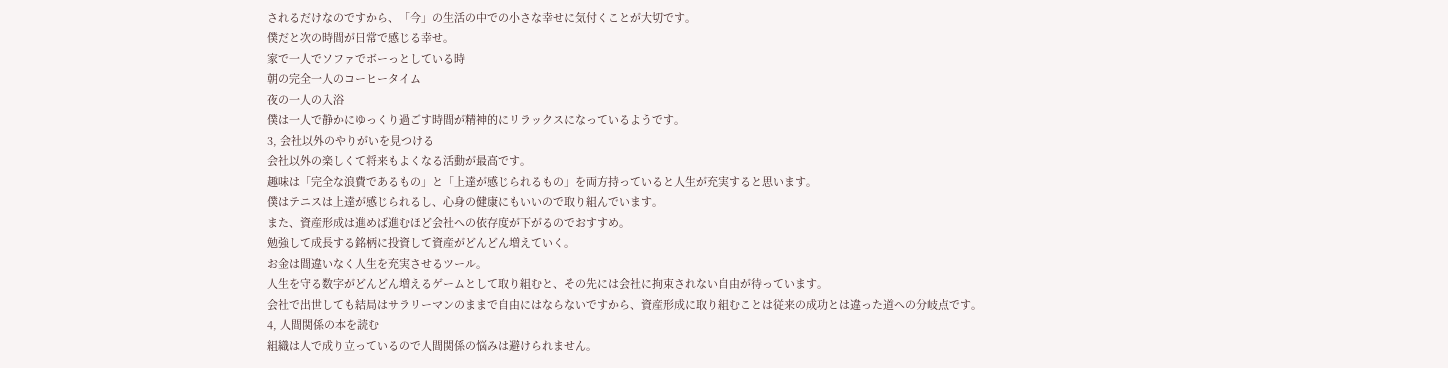されるだけなのですから、「今」の生活の中での小さな幸せに気付くことが大切です。
僕だと次の時間が日常で感じる幸せ。
家で一人でソファでボーっとしている時
朝の完全一人のコーヒータイム
夜の一人の入浴
僕は一人で静かにゆっくり過ごす時間が精神的にリラックスになっているようです。
3, 会社以外のやりがいを見つける
会社以外の楽しくて将来もよくなる活動が最高です。
趣味は「完全な浪費であるもの」と「上達が感じられるもの」を両方持っていると人生が充実すると思います。
僕はテニスは上達が感じられるし、心身の健康にもいいので取り組んでいます。
また、資産形成は進めば進むほど会社への依存度が下がるのでおすすめ。
勉強して成長する銘柄に投資して資産がどんどん増えていく。
お金は間違いなく人生を充実させるツール。
人生を守る数字がどんどん増えるゲームとして取り組むと、その先には会社に拘束されない自由が待っています。
会社で出世しても結局はサラリーマンのままで自由にはならないですから、資産形成に取り組むことは従来の成功とは違った道への分岐点です。
4, 人間関係の本を読む
組織は人で成り立っているので人間関係の悩みは避けられません。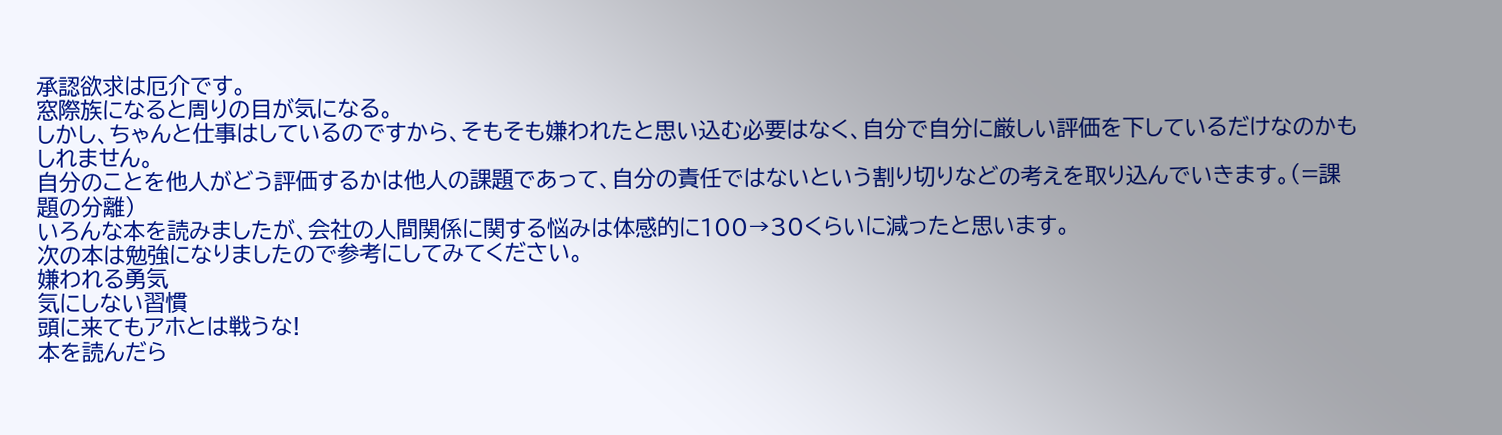承認欲求は厄介です。
窓際族になると周りの目が気になる。
しかし、ちゃんと仕事はしているのですから、そもそも嫌われたと思い込む必要はなく、自分で自分に厳しい評価を下しているだけなのかもしれません。
自分のことを他人がどう評価するかは他人の課題であって、自分の責任ではないという割り切りなどの考えを取り込んでいきます。(=課題の分離)
いろんな本を読みましたが、会社の人間関係に関する悩みは体感的に100→30くらいに減ったと思います。
次の本は勉強になりましたので参考にしてみてください。
嫌われる勇気
気にしない習慣
頭に来てもアホとは戦うな!
本を読んだら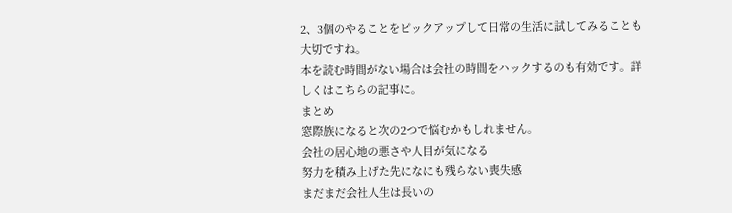2、3個のやることをピックアップして日常の生活に試してみることも大切ですね。
本を読む時間がない場合は会社の時間をハックするのも有効です。詳しくはこちらの記事に。
まとめ
窓際族になると次の2つで悩むかもしれません。
会社の居心地の悪さや人目が気になる
努力を積み上げた先になにも残らない喪失感
まだまだ会社人生は長いの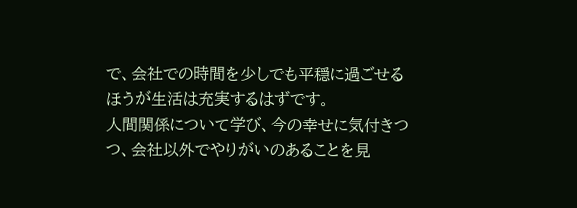で、会社での時間を少しでも平穏に過ごせるほうが生活は充実するはずです。
人間関係について学び、今の幸せに気付きつつ、会社以外でやりがいのあることを見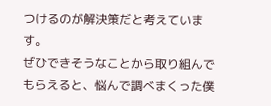つけるのが解決策だと考えています。
ぜひできそうなことから取り組んでもらえると、悩んで調べまくった僕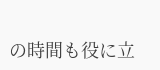の時間も役に立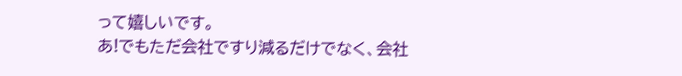って嬉しいです。
あ!でもただ会社ですり減るだけでなく、会社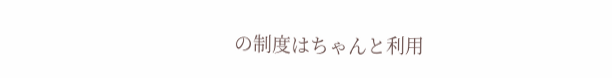の制度はちゃんと利用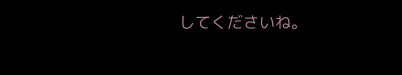してくださいね。